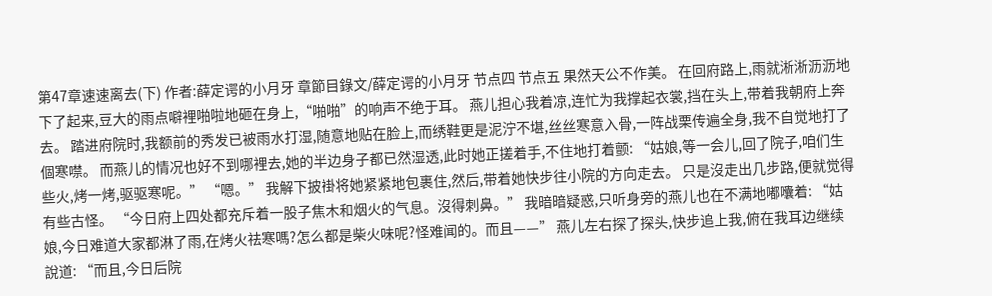第47章速速离去(下) 作者:薛定谔的小月牙 章節目錄文/薛定谔的小月牙 节点四 节点五 果然天公不作美。 在回府路上,雨就淅淅沥沥地下了起来,豆大的雨点噼裡啪啦地砸在身上,“啪啪”的响声不绝于耳。 燕儿担心我着凉,连忙为我撑起衣裳,挡在头上,带着我朝府上奔去。 踏进府院时,我额前的秀发已被雨水打湿,随意地贴在脸上,而绣鞋更是泥泞不堪,丝丝寒意入骨,一阵战栗传遍全身,我不自觉地打了個寒噤。 而燕儿的情况也好不到哪裡去,她的半边身子都已然湿透,此时她正搓着手,不住地打着颤: “姑娘,等一会儿,回了院子,咱们生些火,烤一烤,驱驱寒呢。” “嗯。” 我解下披褂将她紧紧地包裹住,然后,带着她快步往小院的方向走去。 只是沒走出几步路,便就觉得有些古怪。 “今日府上四处都充斥着一股子焦木和烟火的气息。沒得刺鼻。” 我暗暗疑惑,只听身旁的燕儿也在不满地嘟囔着: “姑娘,今日难道大家都淋了雨,在烤火祛寒嗎?怎么都是柴火味呢?怪难闻的。而且——” 燕儿左右探了探头,快步追上我,俯在我耳边继续說道: “而且,今日后院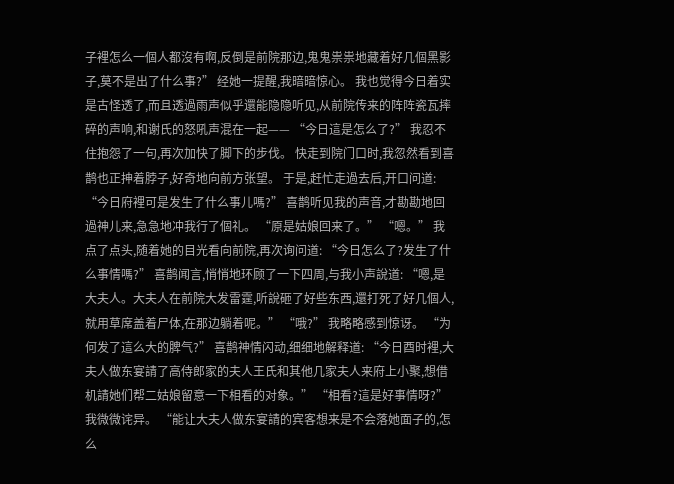子裡怎么一個人都沒有啊,反倒是前院那边,鬼鬼祟祟地藏着好几個黑影子,莫不是出了什么事?” 经她一提醒,我暗暗惊心。 我也觉得今日着实是古怪透了,而且透過雨声似乎還能隐隐听见,从前院传来的阵阵瓷瓦摔碎的声响,和谢氏的怒吼声混在一起—— “今日這是怎么了?” 我忍不住抱怨了一句,再次加快了脚下的步伐。 快走到院门口时,我忽然看到喜鹊也正抻着脖子,好奇地向前方张望。 于是,赶忙走過去后,开口问道: “今日府裡可是发生了什么事儿嗎?” 喜鹊听见我的声音,才勘勘地回過神儿来,急急地冲我行了個礼。 “原是姑娘回来了。” “嗯。” 我点了点头,随着她的目光看向前院,再次询问道: “今日怎么了?发生了什么事情嗎?” 喜鹊闻言,悄悄地环顾了一下四周,与我小声說道: “嗯,是大夫人。大夫人在前院大发雷霆,听說砸了好些东西,還打死了好几個人,就用草席盖着尸体,在那边躺着呢。” “哦?” 我略略感到惊讶。 “为何发了這么大的脾气?” 喜鹊神情闪动,细细地解释道: “今日酉时裡,大夫人做东宴請了高侍郎家的夫人王氏和其他几家夫人来府上小聚,想借机請她们帮二姑娘留意一下相看的对象。” “相看?這是好事情呀?” 我微微诧异。 “能让大夫人做东宴請的宾客想来是不会落她面子的,怎么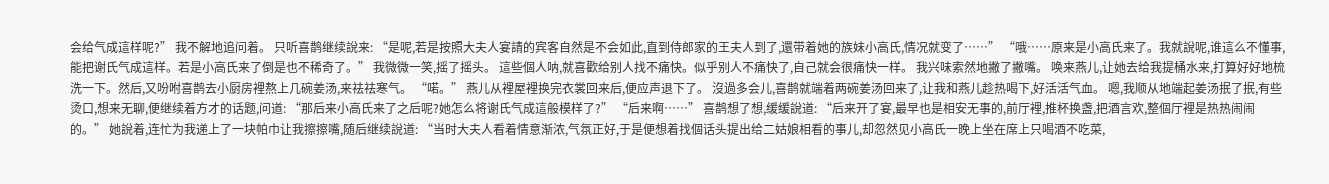会给气成這样呢?” 我不解地追问着。 只听喜鹊继续說来: “是呢,若是按照大夫人宴請的宾客自然是不会如此,直到侍郎家的王夫人到了,還带着她的族妹小高氏,情况就变了……” “哦……原来是小高氏来了。我就說呢,谁這么不懂事,能把谢氏气成這样。若是小高氏来了倒是也不稀奇了。” 我微微一笑,摇了摇头。 這些個人呐,就喜歡给别人找不痛快。似乎别人不痛快了,自己就会很痛快一样。 我兴味索然地撇了撇嘴。 唤来燕儿,让她去给我提桶水来,打算好好地梳洗一下。然后,又吩咐喜鹊去小厨房裡熬上几碗姜汤,来祛祛寒气。 “喏。” 燕儿从裡屋裡换完衣裳回来后,便应声退下了。 沒過多会儿,喜鹊就端着两碗姜汤回来了,让我和燕儿趁热喝下,好活活气血。 嗯,我顺从地端起姜汤抿了抿,有些烫口,想来无聊,便继续着方才的话题,问道: “那后来小高氏来了之后呢?她怎么将谢氏气成這般模样了?” “后来啊……” 喜鹊想了想,缓缓說道: “后来开了宴,最早也是相安无事的,前厅裡,推杯换盏,把酒言欢,整個厅裡是热热闹闹的。” 她說着,连忙为我递上了一块帕巾让我擦擦嘴,随后继续說道: “当时大夫人看着情意渐浓,气氛正好,于是便想着找個话头提出给二姑娘相看的事儿,却忽然见小高氏一晚上坐在席上只喝酒不吃菜,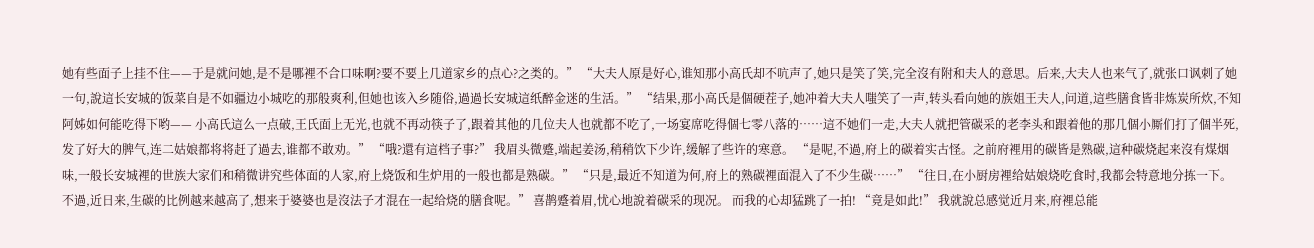她有些面子上挂不住——于是就问她,是不是哪裡不合口味啊?要不要上几道家乡的点心?之类的。” “大夫人原是好心,谁知那小高氏却不吭声了,她只是笑了笑,完全沒有附和夫人的意思。后来,大夫人也来气了,就张口讽刺了她一句,說這长安城的饭菜自是不如疆边小城吃的那般爽利,但她也该入乡随俗,過過长安城這纸醉金迷的生活。” “结果,那小高氏是個硬茬子,她冲着大夫人嗤笑了一声,转头看向她的族姐王夫人,问道,這些膳食皆非炼炭所炊,不知阿姊如何能吃得下哟—— 小高氏這么一点破,王氏面上无光,也就不再动筷子了,跟着其他的几位夫人也就都不吃了,一场宴席吃得個七零八落的……這不她们一走,大夫人就把管碳采的老李头和跟着他的那几個小厮们打了個半死,发了好大的脾气,连二姑娘都将将赶了過去,谁都不敢劝。” “哦?還有這档子事?” 我眉头微蹙,端起姜汤,稍稍饮下少许,缓解了些许的寒意。 “是呢,不過,府上的碳着实古怪。之前府裡用的碳皆是熟碳,這种碳烧起来沒有煤烟味,一般长安城裡的世族大家们和稍微讲究些体面的人家,府上烧饭和生炉用的一般也都是熟碳。” “只是,最近不知道为何,府上的熟碳裡面混入了不少生碳……” “往日,在小厨房裡给姑娘烧吃食时,我都会特意地分拣一下。不過,近日来,生碳的比例越来越高了,想来于婆婆也是沒法子才混在一起给烧的膳食呢。” 喜鹊蹙着眉,忧心地說着碳采的现况。 而我的心却猛跳了一拍! “竟是如此!” 我就說总感觉近月来,府裡总能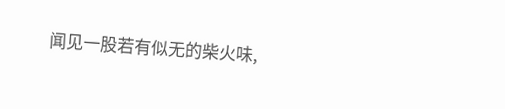闻见一股若有似无的柴火味,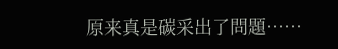原来真是碳采出了問題……